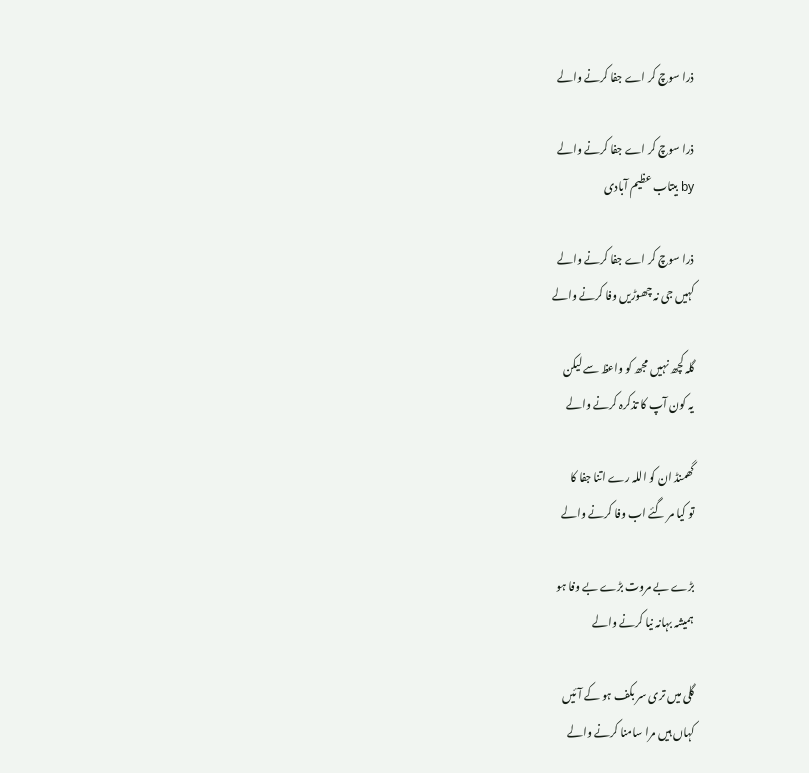ذرا سوچ کر اے جفا کرنے والے

ذرا سوچ کر اے جفا کرنے والے
by بیتاب عظیم آبادی

ذرا سوچ کر اے جفا کرنے والے
کہیں جی نہ چھوڑیں وفا کرنے والے

گلہ کچھ نہیں مجھ کو واعظ سے لیکن
یہ کون آپ کا تذکرہ کرنے والے

گھمنڈ ان کو اللہ رے اتنا جفا کا
تو کیا مر گئے اب وفا کرنے والے

بڑے بے مروت بڑے بے وفا ہو
ہمیشہ بہانہ نیا کرنے والے

گلی میں تری سر بکف ہو کے آئیں
کہاں ہیں مرا سامنا کرنے والے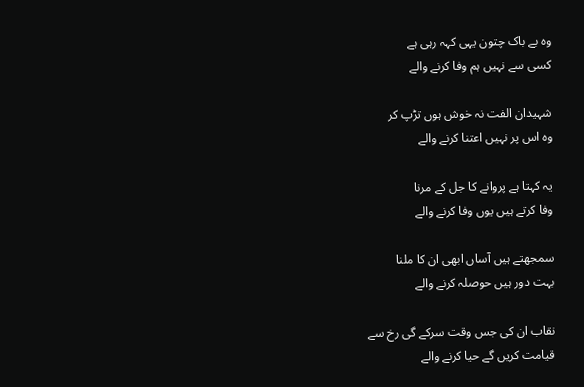وہ بے باک چتون یہی کہہ رہی ہے
کسی سے نہیں ہم وفا کرنے والے

شہیدان الفت نہ خوش ہوں تڑپ کر
وہ اس پر نہیں اعتنا کرنے والے

یہ کہتا ہے پروانے کا جل کے مرنا
وفا کرتے ہیں یوں وفا کرنے والے

سمجھتے ہیں آساں ابھی ان کا ملنا
بہت دور ہیں حوصلہ کرنے والے

نقاب ان کی جس وقت سرکے گی رخ سے
قیامت کریں گے حیا کرنے والے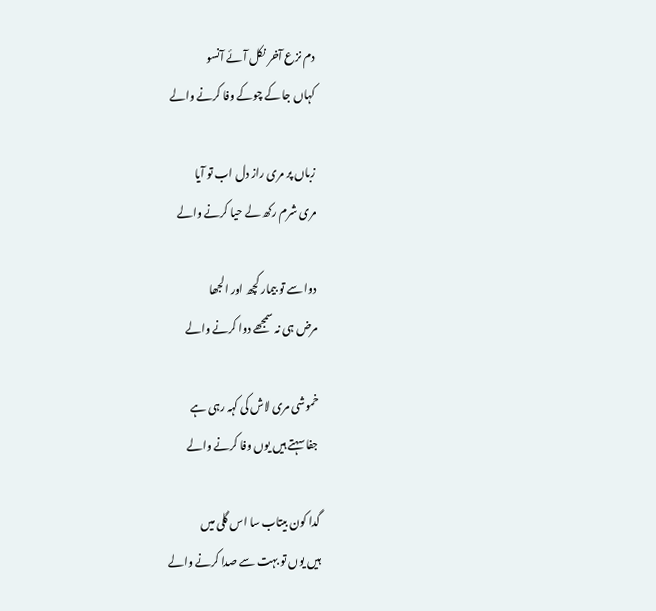دم نزع آخر نکل آئے آنسو
کہاں جا کے چوکے وفا کرنے والے

زباں پر مری راز دل اب تو آیا
مری شرم رکھ لے حیا کرنے والے

دوا سے تو بیمار کچھ اور الجھا
مرض ہی نہ سمجھے دوا کرنے والے

خموشی مری لاش کی کہہ رہی ہے
جفا سہتے ہیں یوں وفا کرنے والے

گدا کون بیتاب سا اس گلی میں
ہیں یوں تو بہت سے صدا کرنے والے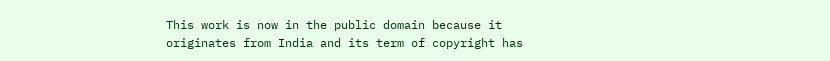This work is now in the public domain because it originates from India and its term of copyright has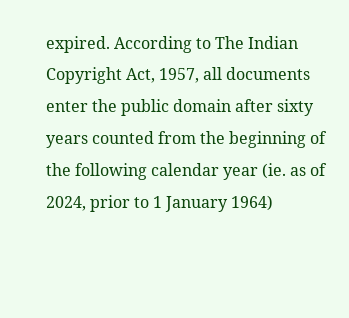expired. According to The Indian Copyright Act, 1957, all documents enter the public domain after sixty years counted from the beginning of the following calendar year (ie. as of 2024, prior to 1 January 1964)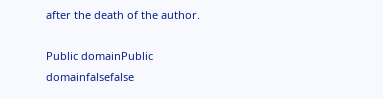after the death of the author.

Public domainPublic domainfalsefalse